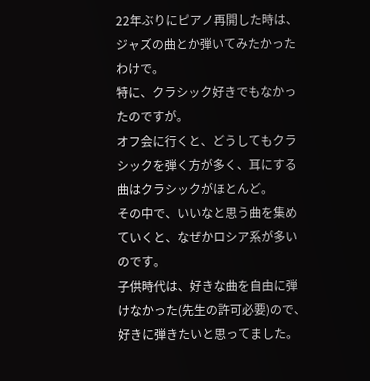22年ぶりにピアノ再開した時は、ジャズの曲とか弾いてみたかったわけで。
特に、クラシック好きでもなかったのですが。
オフ会に行くと、どうしてもクラシックを弾く方が多く、耳にする曲はクラシックがほとんど。
その中で、いいなと思う曲を集めていくと、なぜかロシア系が多いのです。
子供時代は、好きな曲を自由に弾けなかった(先生の許可必要)ので、好きに弾きたいと思ってました。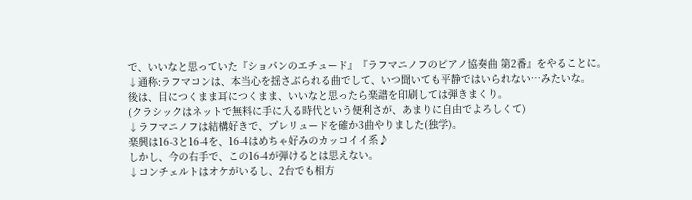で、いいなと思っていた『ショパンのエチュード』『ラフマニノフのピアノ協奏曲 第2番』をやることに。
↓通称:ラフマコンは、本当心を揺さぶられる曲でして、いつ聞いても平静ではいられない…みたいな。
後は、目につくまま耳につくまま、いいなと思ったら楽譜を印刷しては弾きまくり。
(クラシックはネットで無料に手に入る時代という便利さが、あまりに自由でよろしくて)
↓ラフマニノフは結構好きで、プレリュードを確か3曲やりました(独学)。
楽興は16-3と16-4を、16-4はめちゃ好みのカッコイイ系♪
しかし、今の右手で、この16-4が弾けるとは思えない。
↓コンチェルトはオケがいるし、2台でも相方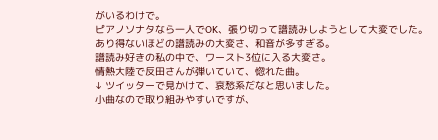がいるわけで。
ピアノソナタなら一人でOK、張り切って譜読みしようとして大変でした。
あり得ないほどの譜読みの大変さ、和音が多すぎる。
譜読み好きの私の中で、ワースト3位に入る大変さ。
情熱大陸で反田さんが弾いていて、惚れた曲。
↓ ツイッターで見かけて、哀愁系だなと思いました。
小曲なので取り組みやすいですが、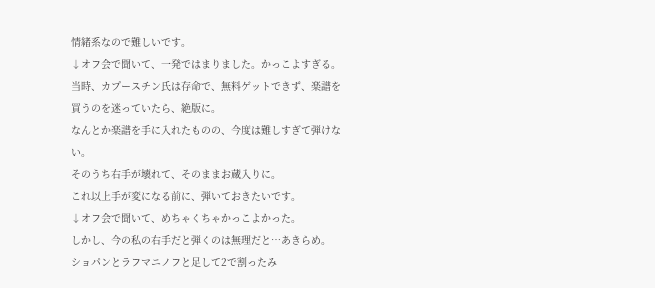情緒系なので難しいです。
↓オフ会で聞いて、一発ではまりました。かっこよすぎる。
当時、カプースチン氏は存命で、無料ゲットできず、楽譜を買うのを迷っていたら、絶版に。
なんとか楽譜を手に入れたものの、今度は難しすぎて弾けない。
そのうち右手が壊れて、そのままお蔵入りに。
これ以上手が変になる前に、弾いておきたいです。
↓オフ会で聞いて、めちゃくちゃかっこよかった。
しかし、今の私の右手だと弾くのは無理だと…あきらめ。
ショパンとラフマニノフと足して2で割ったみ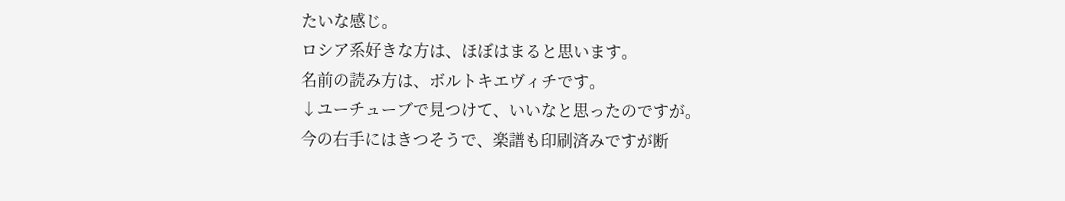たいな感じ。
ロシア系好きな方は、ほぼはまると思います。
名前の読み方は、ボルトキエヴィチです。
↓ユーチューブで見つけて、いいなと思ったのですが。
今の右手にはきつそうで、楽譜も印刷済みですが断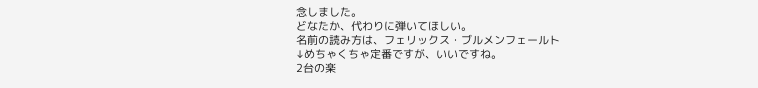念しました。
どなたか、代わりに弾いてほしい。
名前の読み方は、フェリックス・ブルメンフェールト
↓めちゃくちゃ定番ですが、いいですね。
2台の楽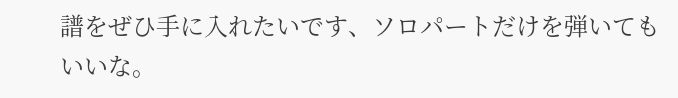譜をぜひ手に入れたいです、ソロパートだけを弾いてもいいな。